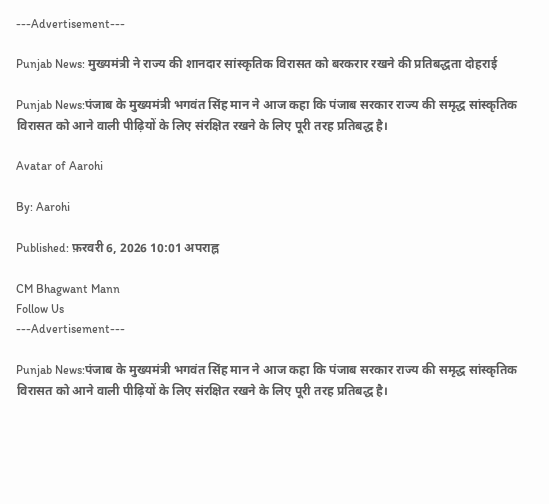---Advertisement---

Punjab News: मुख्यमंत्री ने राज्य की शानदार सांस्कृतिक विरासत को बरकरार रखने की प्रतिबद्धता दोहराई

Punjab News:पंजाब के मुख्यमंत्री भगवंत सिंह मान ने आज कहा कि पंजाब सरकार राज्य की समृद्ध सांस्कृतिक विरासत को आने वाली पीढ़ियों के लिए संरक्षित रखने के लिए पूरी तरह प्रतिबद्ध है।

Avatar of Aarohi

By: Aarohi

Published: फ़रवरी 6, 2026 10:01 अपराह्न

CM Bhagwant Mann
Follow Us
---Advertisement---

Punjab News:पंजाब के मुख्यमंत्री भगवंत सिंह मान ने आज कहा कि पंजाब सरकार राज्य की समृद्ध सांस्कृतिक विरासत को आने वाली पीढ़ियों के लिए संरक्षित रखने के लिए पूरी तरह प्रतिबद्ध है।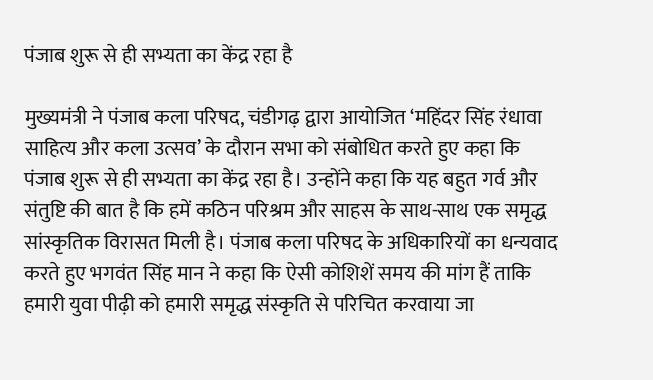पंजाब शुरू से ही सभ्यता का केंद्र रहा है

मुख्यमंत्री ने पंजाब कला परिषद, चंडीगढ़ द्वारा आयोजित ‘महिंदर सिंह रंधावा साहित्य और कला उत्सव’ के दौरान सभा को संबोधित करते हुए कहा कि पंजाब शुरू से ही सभ्यता का केंद्र रहा है। उन्होंने कहा कि यह बहुत गर्व और संतुष्टि की बात है कि हमें कठिन परिश्रम और साहस के साथ-साथ एक समृद्ध सांस्कृतिक विरासत मिली है। पंजाब कला परिषद के अधिकारियों का धन्यवाद करते हुए भगवंत सिंह मान ने कहा कि ऐसी कोशिशें समय की मांग हैं ताकि हमारी युवा पीढ़ी को हमारी समृद्ध संस्कृति से परिचित करवाया जा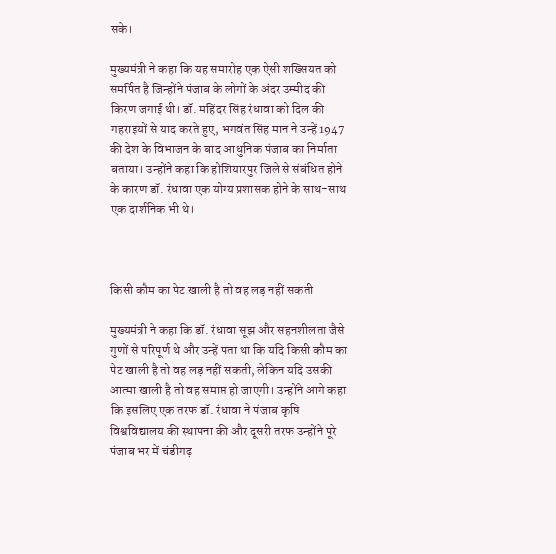सके।

मुख्यमंत्री ने कहा कि यह समारोह एक ऐसी शख्सियत को समर्पित है जिन्होंने पंजाब के लोगों के अंदर उम्मीद की किरण जगाई थी। डॉ. महिंदर सिंह रंधावा को दिल की गहराइयों से याद करते हुए, भगवंत सिंह मान ने उन्हें 1947 की देश के विभाजन के बाद आधुनिक पंजाब का निर्माता बताया। उन्होंने कहा कि होशियारपुर जिले से संबंधित होने के कारण डॉ. रंधावा एक योग्य प्रशासक होने के साथ-साथ एक दार्शनिक भी थे।



किसी कौम का पेट खाली है तो वह लड़ नहीं सकती

मुख्यमंत्री ने कहा कि डॉ. रंधावा सूझ और सहनशीलता जैसे गुणों से परिपूर्ण थे और उन्हें पता था कि यदि किसी कौम का पेट खाली है तो वह लड़ नहीं सकती, लेकिन यदि उसकी आत्मा खाली है तो वह समाप्त हो जाएगी। उन्होंने आगे कहा कि इसलिए एक तरफ डॉ. रंधावा ने पंजाब कृषि विश्वविद्यालय की स्थापना की और दूसरी तरफ उन्होंने पूरे पंजाब भर में चंडीगढ़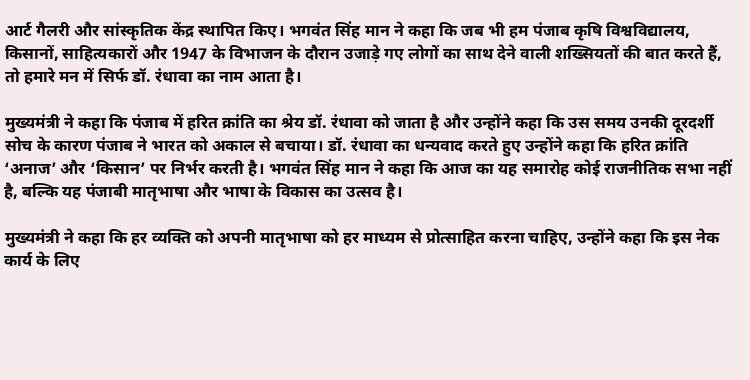आर्ट गैलरी और सांस्कृतिक केंद्र स्थापित किए। भगवंत सिंह मान ने कहा कि जब भी हम पंजाब कृषि विश्वविद्यालय, किसानों, साहित्यकारों और 1947 के विभाजन के दौरान उजाड़े गए लोगों का साथ देने वाली शख्सियतों की बात करते हैं, तो हमारे मन में सिर्फ डॉ. रंधावा का नाम आता है।

मुख्यमंत्री ने कहा कि पंजाब में हरित क्रांति का श्रेय डॉ. रंधावा को जाता है और उन्होंने कहा कि उस समय उनकी दूरदर्शी सोच के कारण पंजाब ने भारत को अकाल से बचाया। डॉ. रंधावा का धन्यवाद करते हुए उन्होंने कहा कि हरित क्रांति ‘अनाज’ और ‘किसान’ पर निर्भर करती है। भगवंत सिंह मान ने कहा कि आज का यह समारोह कोई राजनीतिक सभा नहीं है, बल्कि यह पंजाबी मातृभाषा और भाषा के विकास का उत्सव है।

मुख्यमंत्री ने कहा कि हर व्यक्ति को अपनी मातृभाषा को हर माध्यम से प्रोत्साहित करना चाहिए, उन्होंने कहा कि इस नेक कार्य के लिए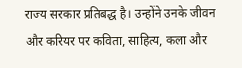राज्य सरकार प्रतिबद्ध है। उन्होंने उनके जीवन और करियर पर कविता, साहित्य, कला और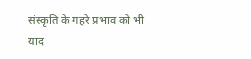संस्कृति के गहरे प्रभाव को भी याद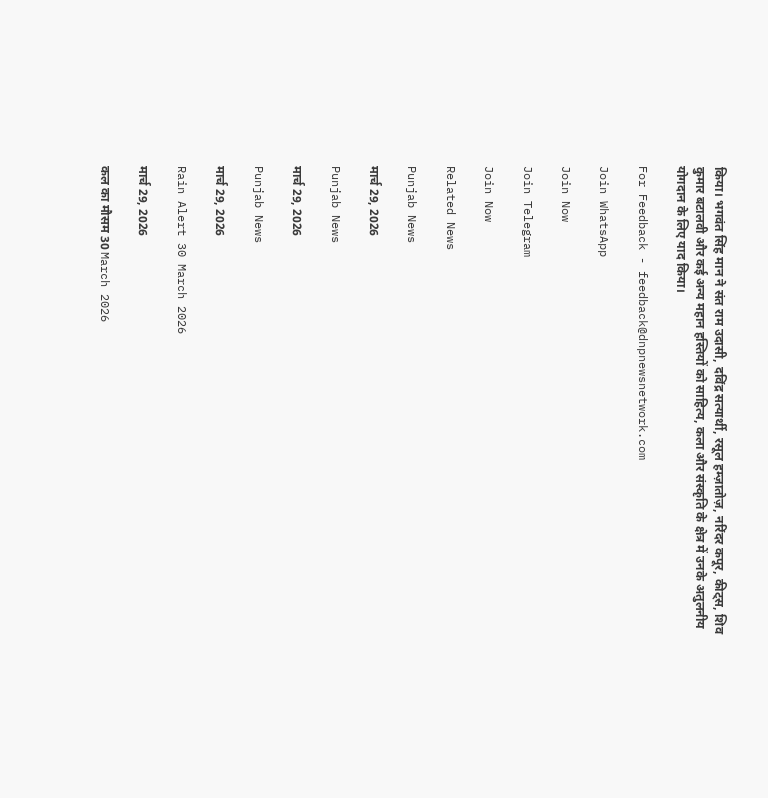किया। भगवंत सिंह मान ने संत राम उदासी, दविंद्र सत्यार्थी, रसूल हम्ज़ातोज़, नरिंदर कपूर, कीट्स, शिव कुमार बटालवी और कई अन्य महान हस्तियों को साहित्य, कला और संस्कृति के क्षेत्र में उनके अतुलनीय योगदान के लिए याद किया।

For Feedback - feedback@dnpnewsnetwork.com

Join WhatsApp

Join Now

Join Telegram

Join Now

Related News

Punjab News

मार्च 29, 2026

Punjab News

मार्च 29, 2026

Punjab News

मार्च 29, 2026

Rain Alert 30 March 2026

मार्च 29, 2026

कल का मौसम 30 March 2026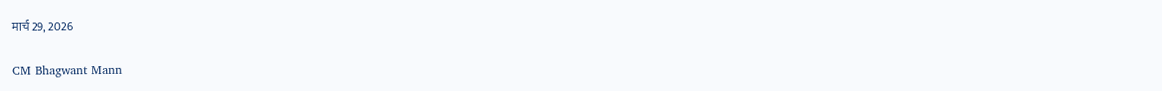मार्च 29, 2026

CM Bhagwant Mann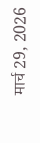मार्च 29, 2026